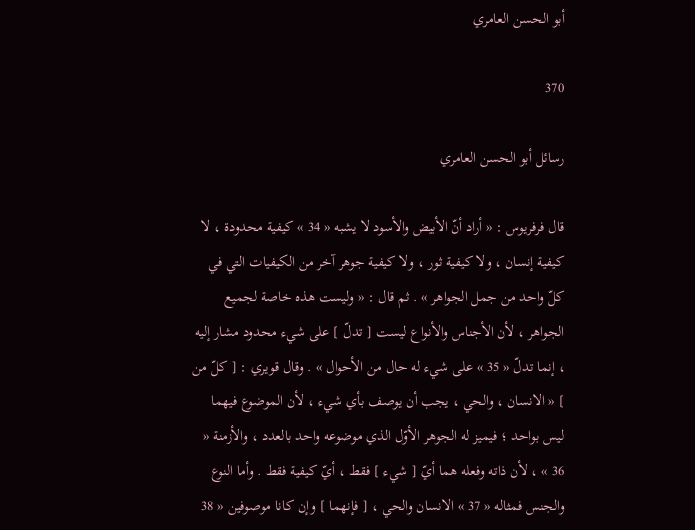أبو الحسن العامري

370

رسائل أبو الحسن العامري

قال فرفريوس : « أراد أنّ الأبيض والأسود لا يشبه « 34 » كيفية محدودة ، لا كيفية إنسان ، ولا كيفية ثور ، ولا كيفية جوهر آخر من الكيفيات التي في كلّ واحد من جمل الجواهر » . ثم قال : « وليست هذه خاصة لجميع الجواهر ، لأن الأجناس والأنواع ليست [ تدلّ ] على شيء محدود مشار إليه ، إنما تدلّ « 35 » على شيء له حال من الأحوال » . وقال قويري : [ كلّ من ] « الانسان ، والحي ، يجب أن يوصف بأي شيء ، لأن الموضوع فيهما ليس بواحد ؛ فيميز له الجوهر الأوّل الذي موضوعه واحد بالعدد ، والأزمنة « 36 » ، لأن ذاته وفعله هما أيّ [ شيء ] فقط ، أيّ كيفية فقط . وأما النوع والجنس فمثاله « 37 » الانسان والحي ، [ فإنهما ] وإن كانا موصوفين « 38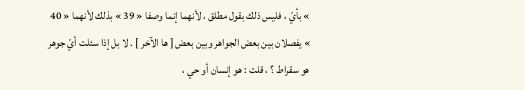» بأيّ ، فليس ذلك بقول مطلق ، لأنهما إنما وصفا « 39 » بذلك لأنهما « 40 » يفصلان بين بعض الجواهر وبين بعض [ ها الآخر ] . لا بل إذا سئلت أيّ جوهر هو سقراط ؟ ، قلت : هو إنسان أو حي ،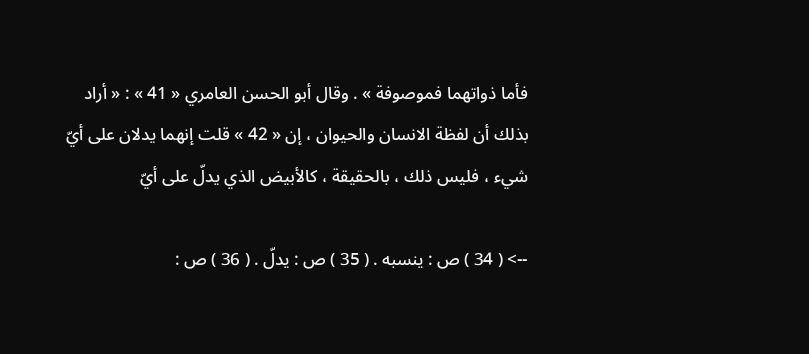فأما ذواتهما فموصوفة » . وقال أبو الحسن العامري « 41 » : « أراد بذلك أن لفظة الانسان والحيوان ، إن « 42 » قلت إنهما يدلان على أيّ شيء ، فليس ذلك ، بالحقيقة ، كالأبيض الذي يدلّ على أيّ

--> ( 34 ) ص : ينسبه . ( 35 ) ص : يدلّ . ( 36 ) ص :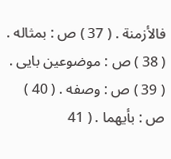فالأزمنة . ( 37 ) ص : بمثاله . ( 38 ) ص : موضوعين بايى . ( 39 ) ص : وصفه . ( 40 ) ص : بأيهما . ( 41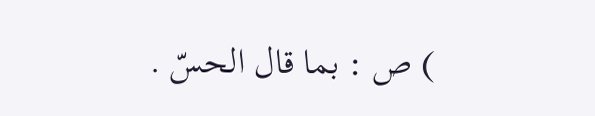) ص : بما قال الحسّ .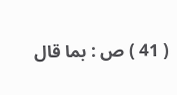( 41 ) ص : بما قال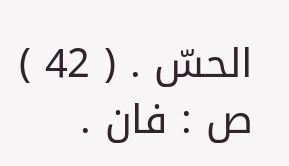الحسّ . ( 42 ) ص : فان .